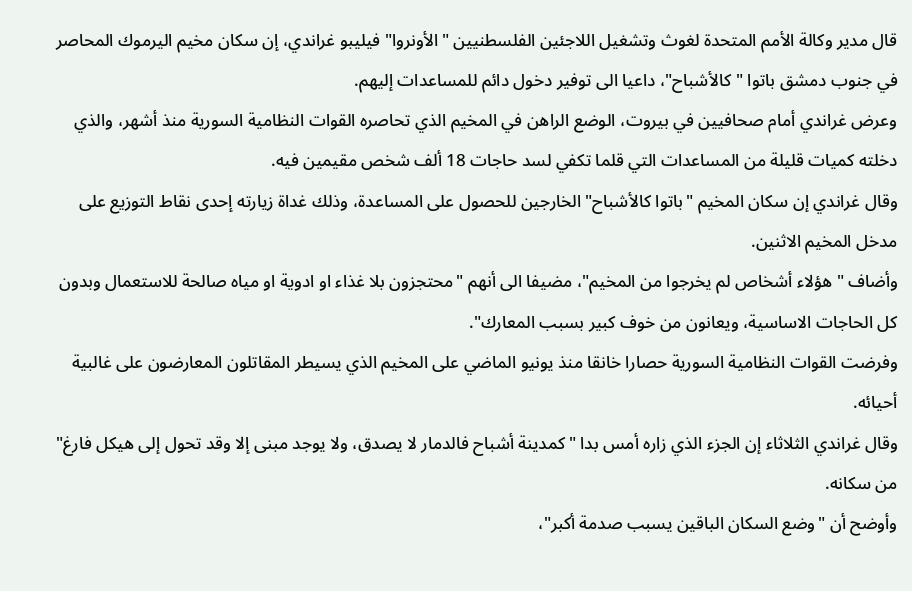قال مدير وكالة الأمم المتحدة لغوث وتشغيل اللاجئين الفلسطنيين "الأونروا" فيليبو غراندي، إن سكان مخيم اليرموك المحاصر في جنوب دمشق باتوا "كالأشباح"، داعيا الى توفير دخول دائم للمساعدات إليهم.
وعرض غراندي أمام صحافيين في بيروت، الوضع الراهن في المخيم الذي تحاصره القوات النظامية السورية منذ أشهر، والذي دخلته كميات قليلة من المساعدات التي قلما تكفي لسد حاجات 18 ألف شخص مقيمين فيه.
وقال غراندي إن سكان المخيم "باتوا كالأشباح" الخارجين للحصول على المساعدة، وذلك غداة زيارته إحدى نقاط التوزيع على مدخل المخيم الاثنين.
وأضاف "هؤلاء أشخاص لم يخرجوا من المخيم"، مضيفا الى أنهم "محتجزون بلا غذاء او ادوية او مياه صالحة للاستعمال وبدون كل الحاجات الاساسية، ويعانون من خوف كبير بسبب المعارك".
وفرضت القوات النظامية السورية حصارا خانقا منذ يونيو الماضي على المخيم الذي يسيطر المقاتلون المعارضون على غالبية أحيائه.
وقال غراندي الثلاثاء إن الجزء الذي زاره أمس بدا "كمدينة أشباح فالدمار لا يصدق، ولا يوجد مبنى إلا وقد تحول إلى هيكل فارغ" من سكانه.
وأوضح أن "وضع السكان الباقين يسبب صدمة أكبر"،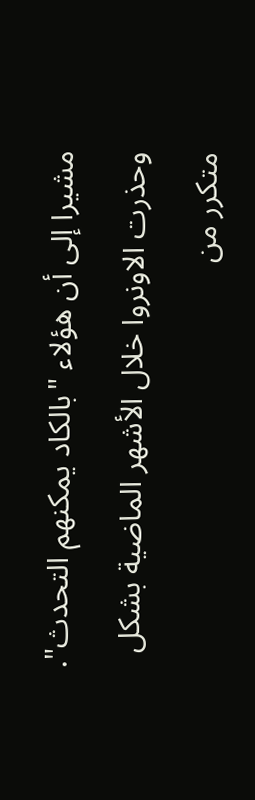مشيرا إلى أن هؤلاء "بالكاد يمكنهم التحدث".
وحذرت الاونروا خلال الأشهر الماضية بشكل متكرر من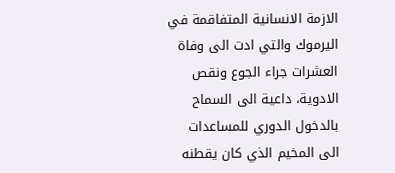الازمة الانسانية المتفاقمة في اليرموك والتي ادت الى وفاة العشرات جراء الجوع ونقص الادوية، داعية الى السماح بالدخول الدوري للمساعدات الى المخيم الذي كان يقطنه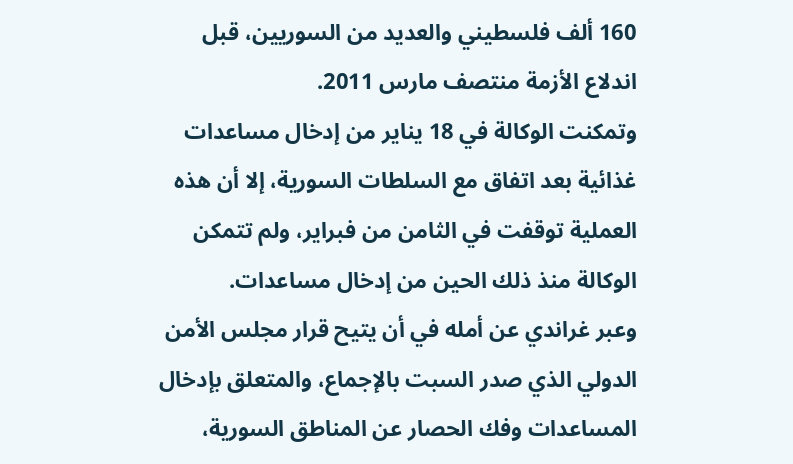160 ألف فلسطيني والعديد من السوريين، قبل اندلاع الأزمة منتصف مارس 2011.
وتمكنت الوكالة في 18 يناير من إدخال مساعدات غذائية بعد اتفاق مع السلطات السورية، إلا أن هذه العملية توقفت في الثامن من فبراير، ولم تتمكن الوكالة منذ ذلك الحين من إدخال مساعدات.
وعبر غراندي عن أمله في أن يتيح قرار مجلس الأمن الدولي الذي صدر السبت بالإجماع، والمتعلق بإدخال المساعدات وفك الحصار عن المناطق السورية،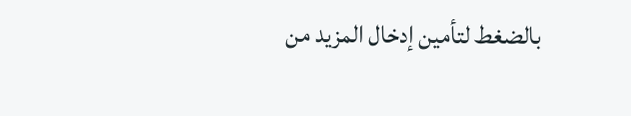بالضغط لتأمين إدخال المزيد من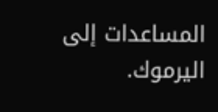المساعدات إلى اليرموك.